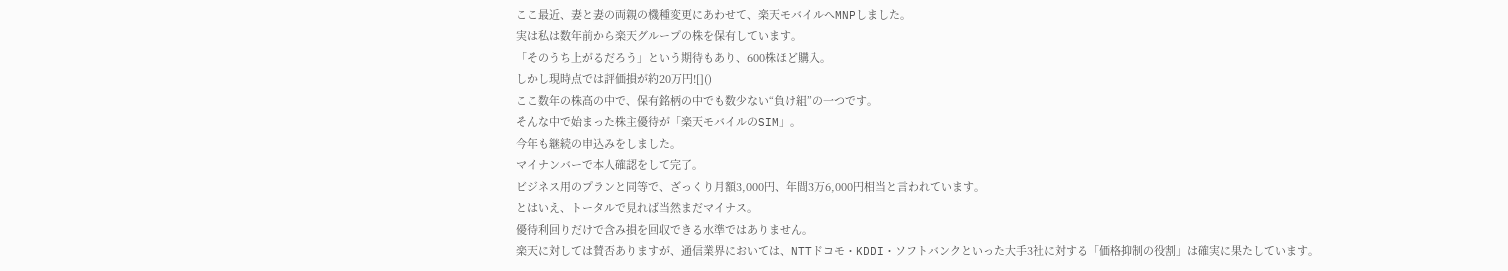ここ最近、妻と妻の両親の機種変更にあわせて、楽天モバイルへMNPしました。
実は私は数年前から楽天グループの株を保有しています。
「そのうち上がるだろう」という期待もあり、600株ほど購入。
しかし現時点では評価損が約20万円![]()
ここ数年の株高の中で、保有銘柄の中でも数少ない“負け組”の一つです。
そんな中で始まった株主優待が「楽天モバイルのSIM」。
今年も継続の申込みをしました。
マイナンバーで本人確認をして完了。
ビジネス用のプランと同等で、ざっくり月額3,000円、年間3万6,000円相当と言われています。
とはいえ、トータルで見れば当然まだマイナス。
優待利回りだけで含み損を回収できる水準ではありません。
楽天に対しては賛否ありますが、通信業界においては、NTTドコモ・KDDI・ソフトバンクといった大手3社に対する「価格抑制の役割」は確実に果たしています。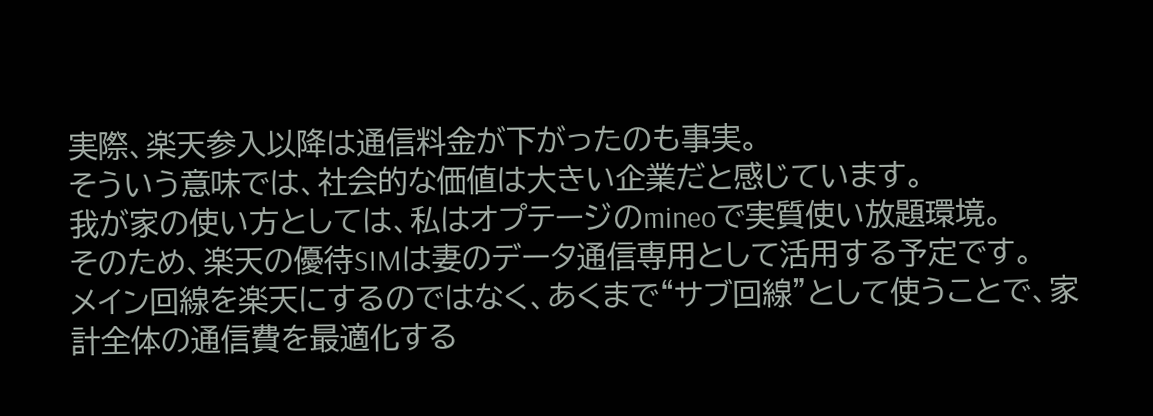実際、楽天参入以降は通信料金が下がったのも事実。
そういう意味では、社会的な価値は大きい企業だと感じています。
我が家の使い方としては、私はオプテージのmineoで実質使い放題環境。
そのため、楽天の優待SIMは妻のデータ通信専用として活用する予定です。
メイン回線を楽天にするのではなく、あくまで“サブ回線”として使うことで、家計全体の通信費を最適化する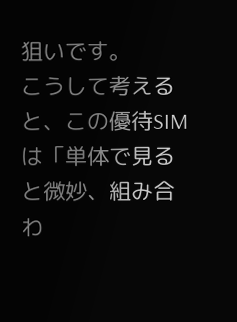狙いです。
こうして考えると、この優待SIMは「単体で見ると微妙、組み合わ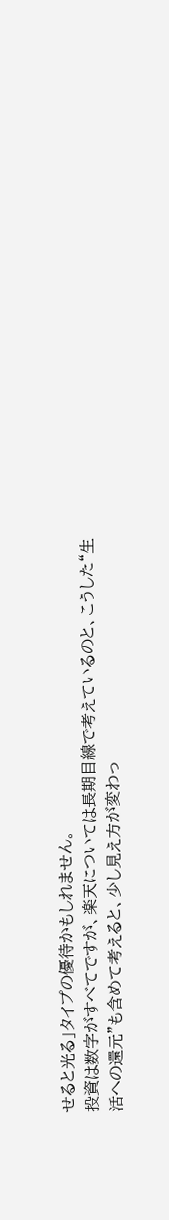せると光る」タイプの優待かもしれません。
投資は数字がすべてですが、楽天については長期目線で考えているのと、こうした“生活への還元”も含めて考えると、少し見え方が変わっ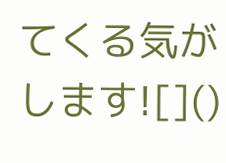てくる気がします![]()